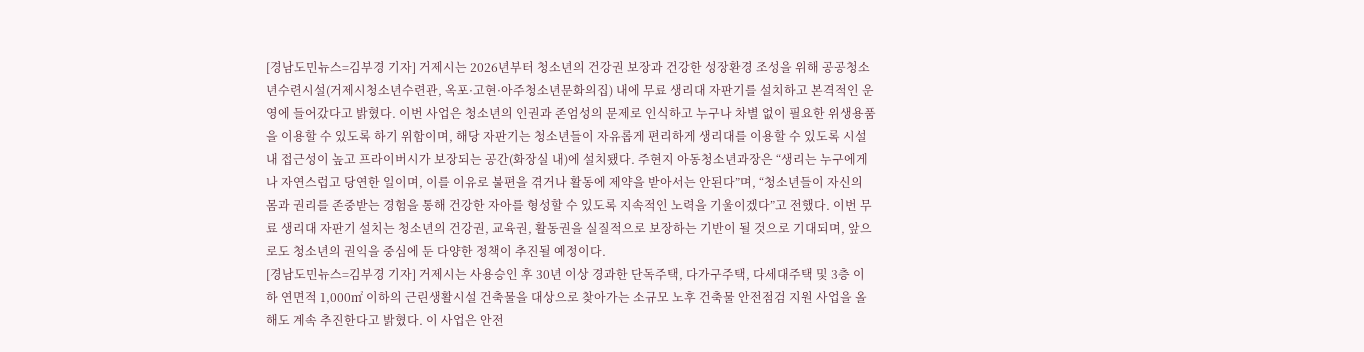[경남도민뉴스=김부경 기자] 거제시는 2026년부터 청소년의 건강권 보장과 건강한 성장환경 조성을 위해 공공청소년수련시설(거제시청소년수련관, 옥포·고현·아주청소년문화의집) 내에 무료 생리대 자판기를 설치하고 본격적인 운영에 들어갔다고 밝혔다. 이번 사업은 청소년의 인권과 존엄성의 문제로 인식하고 누구나 차별 없이 필요한 위생용품을 이용할 수 있도록 하기 위함이며, 해당 자판기는 청소년들이 자유롭게 편리하게 생리대를 이용할 수 있도록 시설 내 접근성이 높고 프라이버시가 보장되는 공간(화장실 내)에 설치됐다. 주현지 아동청소년과장은 “생리는 누구에게나 자연스럽고 당연한 일이며, 이를 이유로 불편을 겪거나 활동에 제약을 받아서는 안된다”며, “청소년들이 자신의 몸과 권리를 존중받는 경험을 통해 건강한 자아를 형성할 수 있도록 지속적인 노력을 기울이겠다”고 전했다. 이번 무료 생리대 자판기 설치는 청소년의 건강권, 교육권, 활동권을 실질적으로 보장하는 기반이 될 것으로 기대되며, 앞으로도 청소년의 권익을 중심에 둔 다양한 정책이 추진될 예정이다.
[경남도민뉴스=김부경 기자] 거제시는 사용승인 후 30년 이상 경과한 단독주택, 다가구주택, 다세대주택 및 3층 이하 연면적 1,000㎡ 이하의 근린생활시설 건축물을 대상으로 찾아가는 소규모 노후 건축물 안전점검 지원 사업을 올해도 계속 추진한다고 밝혔다. 이 사업은 안전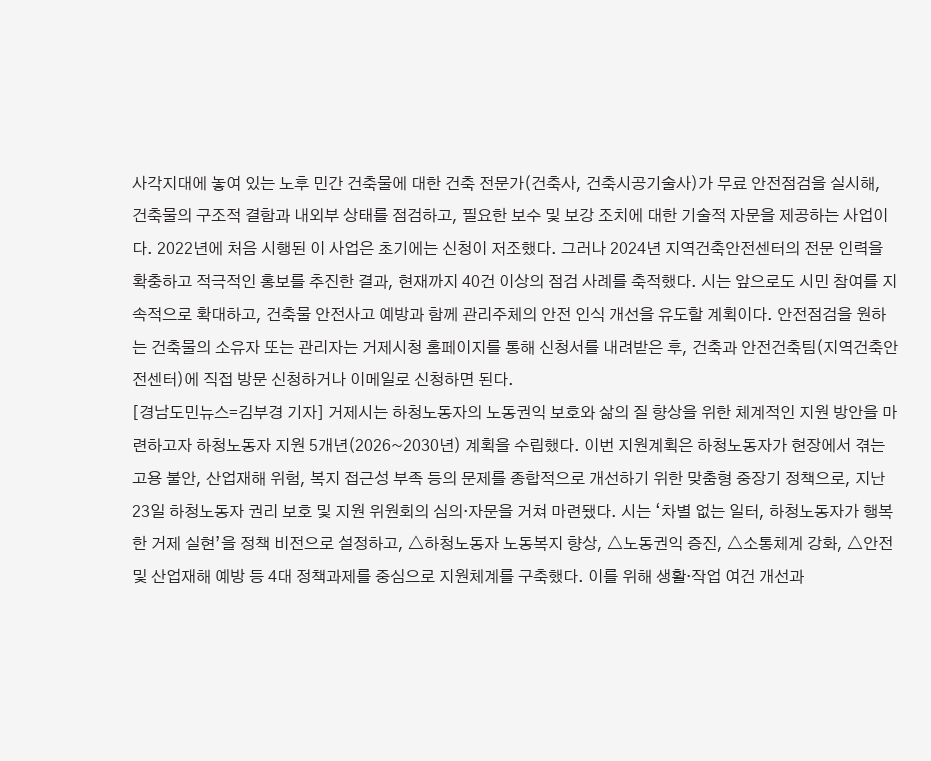사각지대에 놓여 있는 노후 민간 건축물에 대한 건축 전문가(건축사, 건축시공기술사)가 무료 안전점검을 실시해, 건축물의 구조적 결함과 내외부 상태를 점검하고, 필요한 보수 및 보강 조치에 대한 기술적 자문을 제공하는 사업이다. 2022년에 처음 시행된 이 사업은 초기에는 신청이 저조했다. 그러나 2024년 지역건축안전센터의 전문 인력을 확충하고 적극적인 홍보를 추진한 결과, 현재까지 40건 이상의 점검 사례를 축적했다. 시는 앞으로도 시민 참여를 지속적으로 확대하고, 건축물 안전사고 예방과 함께 관리주체의 안전 인식 개선을 유도할 계획이다. 안전점검을 원하는 건축물의 소유자 또는 관리자는 거제시청 홈페이지를 통해 신청서를 내려받은 후, 건축과 안전건축팀(지역건축안전센터)에 직접 방문 신청하거나 이메일로 신청하면 된다.
[경남도민뉴스=김부경 기자] 거제시는 하청노동자의 노동권익 보호와 삶의 질 향상을 위한 체계적인 지원 방안을 마련하고자 하청노동자 지원 5개년(2026~2030년) 계획을 수립했다. 이번 지원계획은 하청노동자가 현장에서 겪는 고용 불안, 산업재해 위험, 복지 접근성 부족 등의 문제를 종합적으로 개선하기 위한 맞춤형 중장기 정책으로, 지난 23일 하청노동자 권리 보호 및 지원 위원회의 심의·자문을 거쳐 마련됐다. 시는 ‘차별 없는 일터, 하청노동자가 행복한 거제 실현’을 정책 비전으로 설정하고, △하청노동자 노동복지 향상, △노동권익 증진, △소통체계 강화, △안전 및 산업재해 예방 등 4대 정책과제를 중심으로 지원체계를 구축했다. 이를 위해 생활·작업 여건 개선과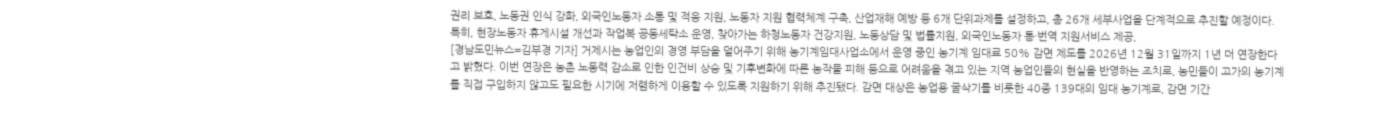권리 보호, 노동권 인식 강화, 외국인노동자 소통 및 적응 지원, 노동자 지원 협력체계 구축, 산업재해 예방 등 6개 단위과제를 설정하고, 총 26개 세부사업을 단계적으로 추진할 예정이다. 특히, 현장노동자 휴게시설 개선과 작업복 공동세탁소 운영, 찾아가는 하청노동자 건강지원, 노동상담 및 법률지원, 외국인노동자 통·번역 지원서비스 제공,
[경남도민뉴스=김부경 기자] 거제시는 농업인의 경영 부담을 덜어주기 위해 농기계임대사업소에서 운영 중인 농기계 임대료 50% 감면 제도를 2026년 12월 31일까지 1년 더 연장한다고 밝혔다. 이번 연장은 농촌 노동력 감소로 인한 인건비 상승 및 기후변화에 따른 농작물 피해 등으로 어려움을 겪고 있는 지역 농업인들의 현실을 반영하는 조치로, 농민들이 고가의 농기계를 직접 구입하지 않고도 필요한 시기에 저렴하게 이용할 수 있도록 지원하기 위해 추진됐다. 감면 대상은 농업용 굴삭기를 비롯한 40종 139대의 임대 농기계로, 감면 기간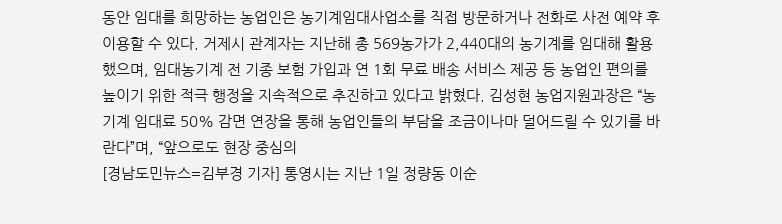동안 임대를 희망하는 농업인은 농기계임대사업소를 직접 방문하거나 전화로 사전 예약 후 이용할 수 있다. 거제시 관계자는 지난해 총 569농가가 2,440대의 농기계를 임대해 활용했으며, 임대농기계 전 기종 보험 가입과 연 1회 무료 배송 서비스 제공 등 농업인 편의를 높이기 위한 적극 행정을 지속적으로 추진하고 있다고 밝혔다. 김성현 농업지원과장은 “농기계 임대료 50% 감면 연장을 통해 농업인들의 부담을 조금이나마 덜어드릴 수 있기를 바란다”며, “앞으로도 현장 중심의
[경남도민뉴스=김부경 기자] 통영시는 지난 1일 정량동 이순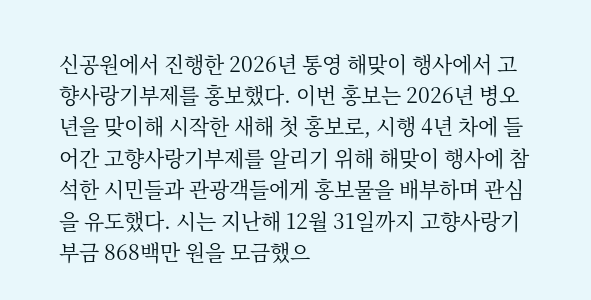신공원에서 진행한 2026년 통영 해맞이 행사에서 고향사랑기부제를 홍보했다. 이번 홍보는 2026년 병오년을 맞이해 시작한 새해 첫 홍보로, 시행 4년 차에 들어간 고향사랑기부제를 알리기 위해 해맞이 행사에 참석한 시민들과 관광객들에게 홍보물을 배부하며 관심을 유도했다. 시는 지난해 12월 31일까지 고향사랑기부금 868백만 원을 모금했으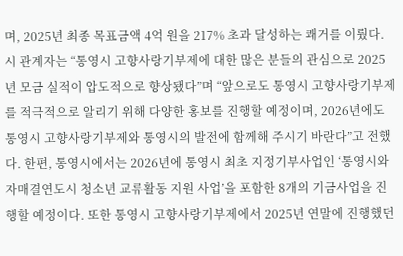며, 2025년 최종 목표금액 4억 원을 217% 초과 달성하는 쾌거를 이뤘다. 시 관계자는 “통영시 고향사랑기부제에 대한 많은 분들의 관심으로 2025년 모금 실적이 압도적으로 향상됐다”며 “앞으로도 통영시 고향사랑기부제를 적극적으로 알리기 위해 다양한 홍보를 진행할 예정이며, 2026년에도 통영시 고향사랑기부제와 통영시의 발전에 함께해 주시기 바란다”고 전했다. 한편, 통영시에서는 2026년에 통영시 최초 지정기부사업인 ‘통영시와 자매결연도시 청소년 교류활동 지원 사업’을 포함한 8개의 기금사업을 진행할 예정이다. 또한 통영시 고향사랑기부제에서 2025년 연말에 진행했던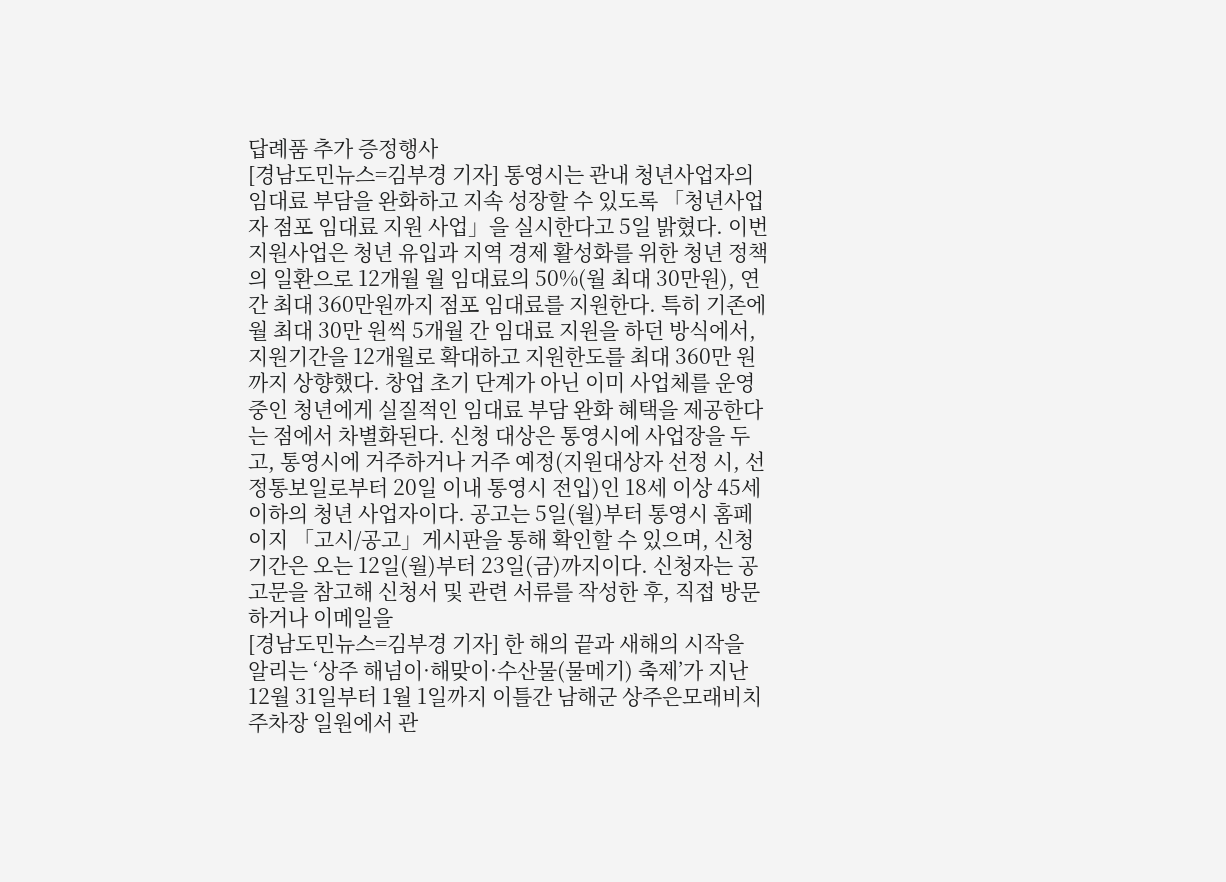답례품 추가 증정행사
[경남도민뉴스=김부경 기자] 통영시는 관내 청년사업자의 임대료 부담을 완화하고 지속 성장할 수 있도록 「청년사업자 점포 임대료 지원 사업」을 실시한다고 5일 밝혔다. 이번 지원사업은 청년 유입과 지역 경제 활성화를 위한 청년 정책의 일환으로 12개월 월 임대료의 50%(월 최대 30만원), 연간 최대 360만원까지 점포 임대료를 지원한다. 특히 기존에 월 최대 30만 원씩 5개월 간 임대료 지원을 하던 방식에서, 지원기간을 12개월로 확대하고 지원한도를 최대 360만 원까지 상향했다. 창업 초기 단계가 아닌 이미 사업체를 운영 중인 청년에게 실질적인 임대료 부담 완화 혜택을 제공한다는 점에서 차별화된다. 신청 대상은 통영시에 사업장을 두고, 통영시에 거주하거나 거주 예정(지원대상자 선정 시, 선정통보일로부터 20일 이내 통영시 전입)인 18세 이상 45세 이하의 청년 사업자이다. 공고는 5일(월)부터 통영시 홈페이지 「고시/공고」게시판을 통해 확인할 수 있으며, 신청기간은 오는 12일(월)부터 23일(금)까지이다. 신청자는 공고문을 참고해 신청서 및 관련 서류를 작성한 후, 직접 방문하거나 이메일을
[경남도민뉴스=김부경 기자] 한 해의 끝과 새해의 시작을 알리는 ‘상주 해넘이·해맞이·수산물(물메기) 축제’가 지난 12월 31일부터 1월 1일까지 이틀간 남해군 상주은모래비치 주차장 일원에서 관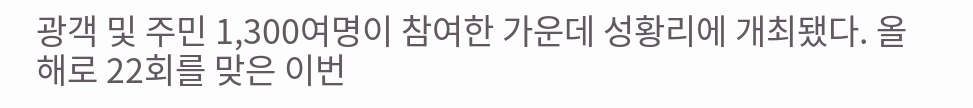광객 및 주민 1,300여명이 참여한 가운데 성황리에 개최됐다. 올해로 22회를 맞은 이번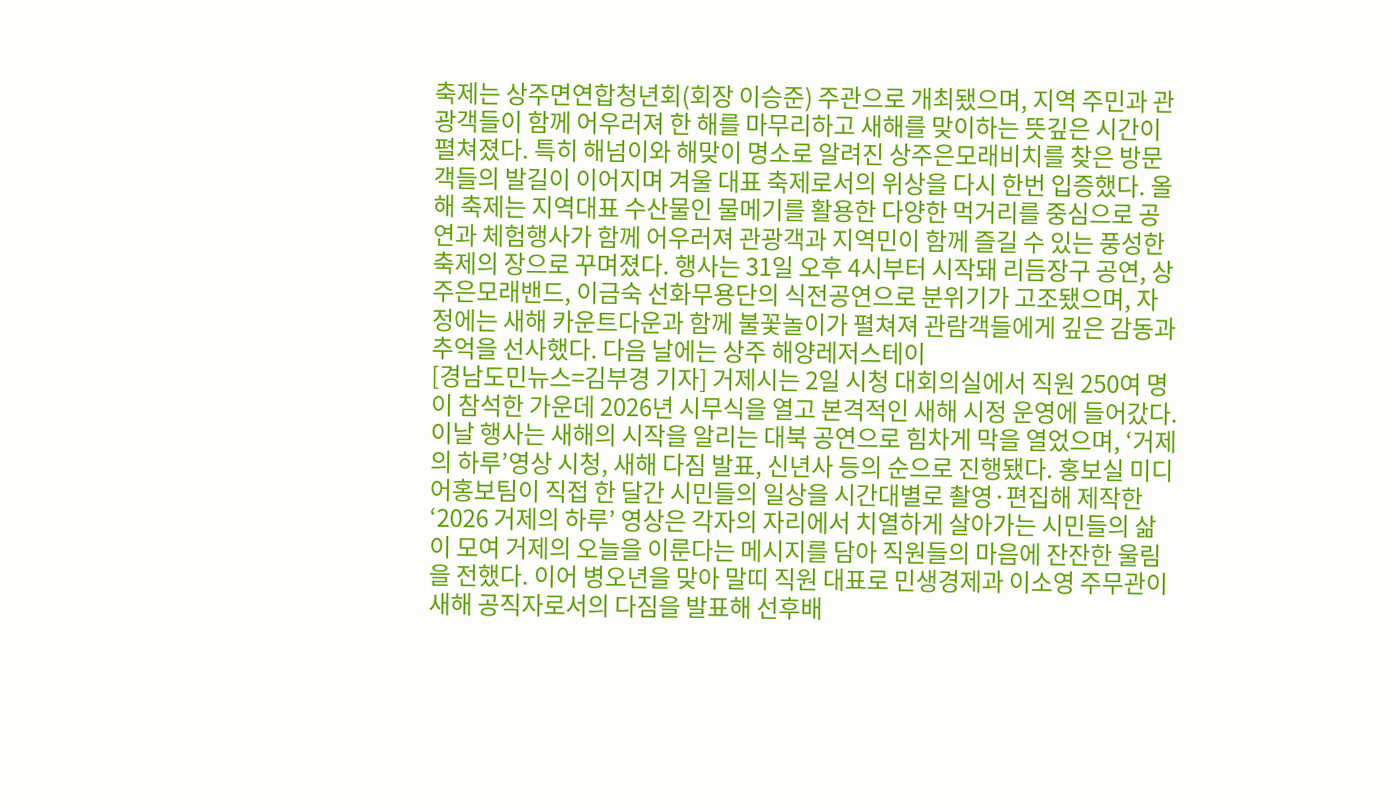축제는 상주면연합청년회(회장 이승준) 주관으로 개최됐으며, 지역 주민과 관광객들이 함께 어우러져 한 해를 마무리하고 새해를 맞이하는 뜻깊은 시간이 펼쳐졌다. 특히 해넘이와 해맞이 명소로 알려진 상주은모래비치를 찾은 방문객들의 발길이 이어지며 겨울 대표 축제로서의 위상을 다시 한번 입증했다. 올해 축제는 지역대표 수산물인 물메기를 활용한 다양한 먹거리를 중심으로 공연과 체험행사가 함께 어우러져 관광객과 지역민이 함께 즐길 수 있는 풍성한 축제의 장으로 꾸며졌다. 행사는 31일 오후 4시부터 시작돼 리듬장구 공연, 상주은모래밴드, 이금숙 선화무용단의 식전공연으로 분위기가 고조됐으며, 자정에는 새해 카운트다운과 함께 불꽃놀이가 펼쳐져 관람객들에게 깊은 감동과 추억을 선사했다. 다음 날에는 상주 해양레저스테이
[경남도민뉴스=김부경 기자] 거제시는 2일 시청 대회의실에서 직원 250여 명이 참석한 가운데 2026년 시무식을 열고 본격적인 새해 시정 운영에 들어갔다. 이날 행사는 새해의 시작을 알리는 대북 공연으로 힘차게 막을 열었으며, ‘거제의 하루’영상 시청, 새해 다짐 발표, 신년사 등의 순으로 진행됐다. 홍보실 미디어홍보팀이 직접 한 달간 시민들의 일상을 시간대별로 촬영·편집해 제작한 ‘2026 거제의 하루’ 영상은 각자의 자리에서 치열하게 살아가는 시민들의 삶이 모여 거제의 오늘을 이룬다는 메시지를 담아 직원들의 마음에 잔잔한 울림을 전했다. 이어 병오년을 맞아 말띠 직원 대표로 민생경제과 이소영 주무관이 새해 공직자로서의 다짐을 발표해 선후배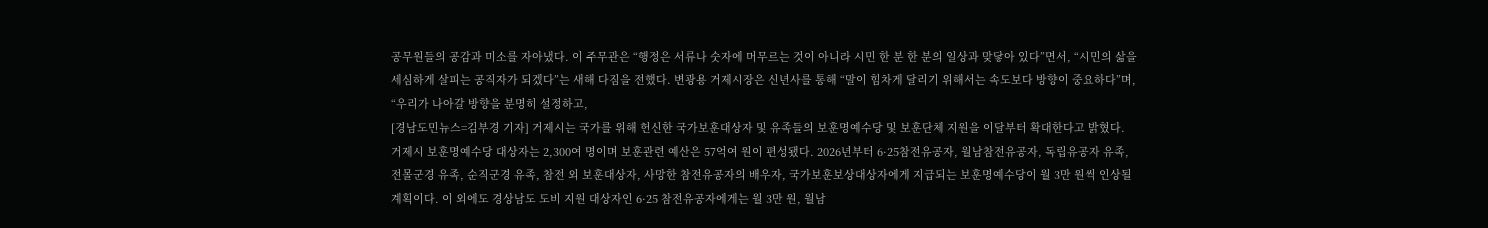공무원들의 공감과 미소를 자아냈다. 이 주무관은 “행정은 서류나 숫자에 머무르는 것이 아니라 시민 한 분 한 분의 일상과 맞닿아 있다”면서, “시민의 삶을 세심하게 살피는 공직자가 되겠다”는 새해 다짐을 전했다. 변광용 거제시장은 신년사를 통해 “말이 힘차게 달리기 위해서는 속도보다 방향이 중요하다”며, “우리가 나아갈 방향을 분명히 설정하고,
[경남도민뉴스=김부경 기자] 거제시는 국가를 위해 헌신한 국가보훈대상자 및 유족들의 보훈명예수당 및 보훈단체 지원을 이달부터 확대한다고 밝혔다. 거제시 보훈명예수당 대상자는 2,300여 명이며 보훈관련 예산은 57억여 원이 편성됐다. 2026년부터 6·25참전유공자, 월남참전유공자, 독립유공자 유족, 전몰군경 유족, 순직군경 유족, 참전 외 보훈대상자, 사망한 참전유공자의 배우자, 국가보훈보상대상자에게 지급되는 보훈명예수당이 월 3만 원씩 인상될 계획이다. 이 외에도 경상남도 도비 지원 대상자인 6·25 참전유공자에게는 월 3만 원, 월남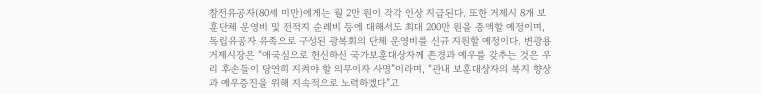참전유공자(80세 미만)에게는 월 2만 원이 각각 인상 지급된다. 또한 거제시 8개 보훈단체 운영비 및 전적지 순례비 등에 대해서도 최대 200만 원을 증액할 예정이며, 독립유공자 유족으로 구성된 광복회의 단체 운영비를 신규 지원할 예정이다. 변광용 거제시장은 “애국심으로 헌신하신 국가보훈대상자께 존경과 예우를 갖추는 것은 우리 후손들이 당연히 지켜야 할 의무이자 사명”이라며, “관내 보훈대상자의 복지 향상과 예우증진을 위해 지속적으로 노력하겠다”고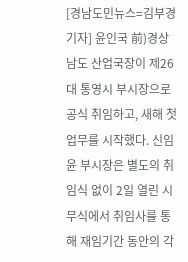[경남도민뉴스=김부경 기자] 윤인국 前)경상남도 산업국장이 제26대 통영시 부시장으로 공식 취임하고, 새해 첫 업무를 시작했다. 신임 윤 부시장은 별도의 취임식 없이 2일 열린 시무식에서 취임사를 통해 재임기간 동안의 각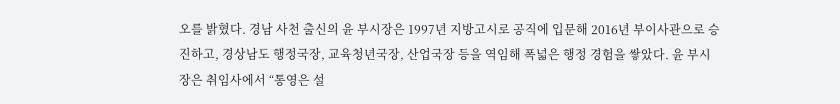오를 밝혔다. 경남 사천 출신의 윤 부시장은 1997년 지방고시로 공직에 입문해 2016년 부이사관으로 승진하고, 경상남도 행정국장, 교육청년국장, 산업국장 등을 역임해 폭넓은 행정 경험을 쌓았다. 윤 부시장은 취임사에서 “통영은 설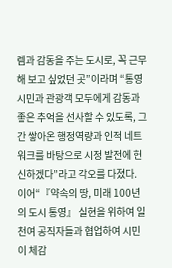렘과 감동을 주는 도시로, 꼭 근무해 보고 싶었던 곳”이라며 “통영시민과 관광객 모두에게 감동과 좋은 추억을 선사할 수 있도록, 그간 쌓아온 행정역량과 인적 네트워크를 바탕으로 시정 발전에 헌신하겠다”라고 각오를 다졌다. 이어“『약속의 땅, 미래 100년의 도시 통영』 실현을 위하여 일천여 공직자들과 협업하여 시민이 체감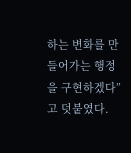하는 변화를 만들어가는 행정을 구현하겠다”고 덧붙였다.